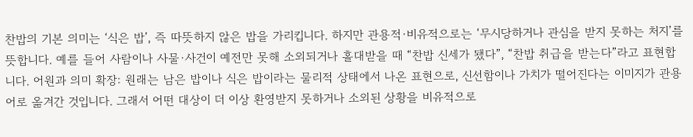찬밥의 기본 의미는 ‘식은 밥’, 즉 따뜻하지 않은 밥을 가리킵니다. 하지만 관용적·비유적으로는 ‘무시당하거나 관심을 받지 못하는 처지’를 뜻합니다. 예를 들어 사람이나 사물·사건이 예전만 못해 소외되거나 홀대받을 때 “찬밥 신세가 됐다”, “찬밥 취급을 받는다”라고 표현합니다. 어원과 의미 확장: 원래는 남은 밥이나 식은 밥이라는 물리적 상태에서 나온 표현으로, 신선함이나 가치가 떨어진다는 이미지가 관용어로 옮겨간 것입니다. 그래서 어떤 대상이 더 이상 환영받지 못하거나 소외된 상황을 비유적으로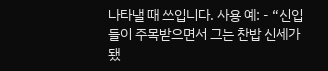나타낼 때 쓰입니다. 사용 예: - “신입들이 주목받으면서 그는 찬밥 신세가 됐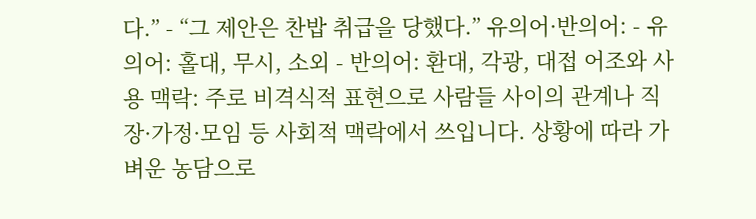다.” - “그 제안은 찬밥 취급을 당했다.” 유의어·반의어: - 유의어: 홀대, 무시, 소외 - 반의어: 환대, 각광, 대접 어조와 사용 맥락: 주로 비격식적 표현으로 사람들 사이의 관계나 직장·가정·모임 등 사회적 맥락에서 쓰입니다. 상황에 따라 가벼운 농담으로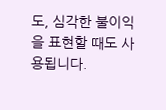도, 심각한 불이익을 표현할 때도 사용됩니다.